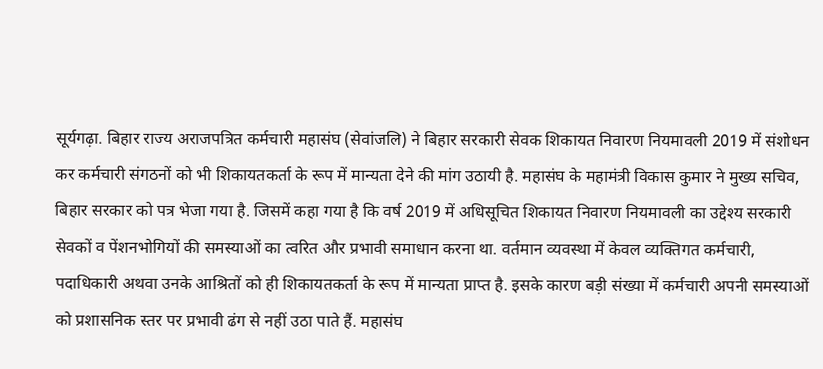सूर्यगढ़ा. बिहार राज्य अराजपत्रित कर्मचारी महासंघ (सेवांजलि) ने बिहार सरकारी सेवक शिकायत निवारण नियमावली 2019 में संशोधन कर कर्मचारी संगठनों को भी शिकायतकर्ता के रूप में मान्यता देने की मांग उठायी है. महासंघ के महामंत्री विकास कुमार ने मुख्य सचिव, बिहार सरकार को पत्र भेजा गया है. जिसमें कहा गया है कि वर्ष 2019 में अधिसूचित शिकायत निवारण नियमावली का उद्देश्य सरकारी सेवकों व पेंशनभोगियों की समस्याओं का त्वरित और प्रभावी समाधान करना था. वर्तमान व्यवस्था में केवल व्यक्तिगत कर्मचारी, पदाधिकारी अथवा उनके आश्रितों को ही शिकायतकर्ता के रूप में मान्यता प्राप्त है. इसके कारण बड़ी संख्या में कर्मचारी अपनी समस्याओं को प्रशासनिक स्तर पर प्रभावी ढंग से नहीं उठा पाते हैं. महासंघ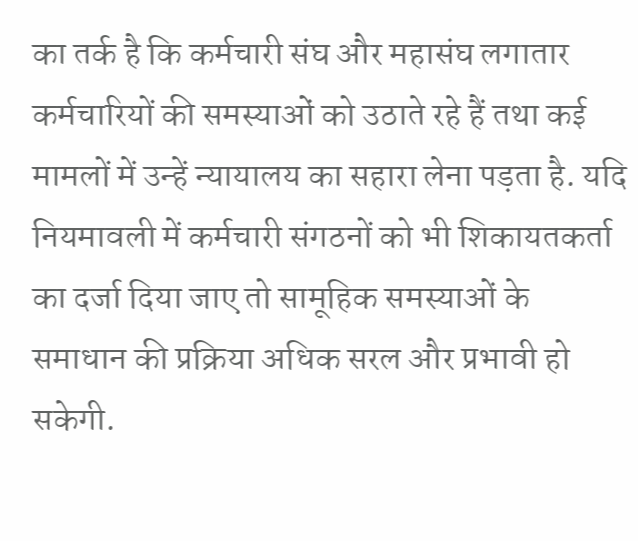का तर्क है कि कर्मचारी संघ और महासंघ लगातार कर्मचारियों की समस्याओं को उठाते रहे हैं तथा कई मामलों में उन्हें न्यायालय का सहारा लेना पड़ता है. यदि नियमावली में कर्मचारी संगठनों को भी शिकायतकर्ता का दर्जा दिया जाए तो सामूहिक समस्याओं के समाधान की प्रक्रिया अधिक सरल और प्रभावी हो सकेगी.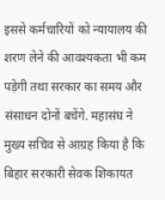इससे कर्मचारियों को न्यायालय की शरण लेने की आवश्यकता भी कम पड़ेगी तथा सरकार का समय और संसाधन दोनों बचेंगे. महासंघ ने मुख्य सचिव से आग्रह किया है कि बिहार सरकारी सेवक शिकायत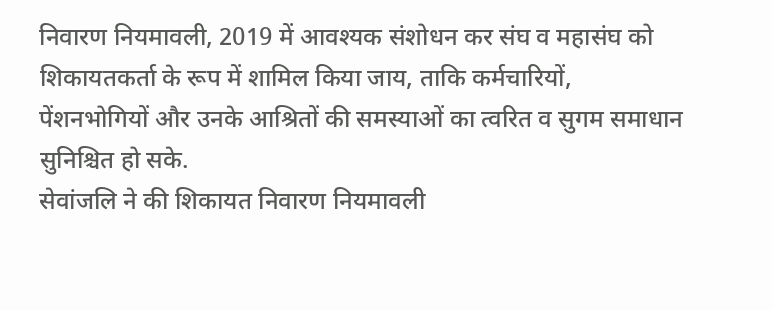निवारण नियमावली, 2019 में आवश्यक संशोधन कर संघ व महासंघ को शिकायतकर्ता के रूप में शामिल किया जाय, ताकि कर्मचारियों, पेंशनभोगियों और उनके आश्रितों की समस्याओं का त्वरित व सुगम समाधान सुनिश्चित हो सके.
सेवांजलि ने की शिकायत निवारण नियमावली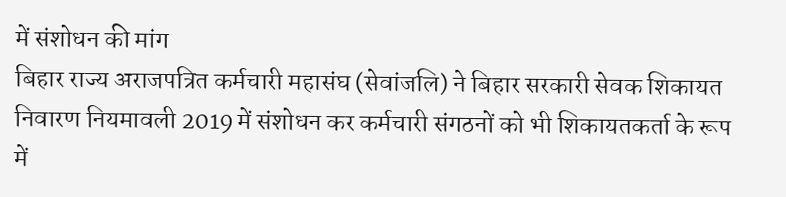में संशोधन की मांग
बिहार राज्य अराजपत्रित कर्मचारी महासंघ (सेवांजलि) ने बिहार सरकारी सेवक शिकायत निवारण नियमावली 2019 में संशोधन कर कर्मचारी संगठनों को भी शिकायतकर्ता के रूप में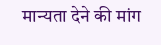मान्यता देने की मांग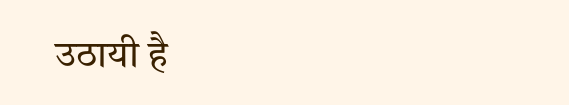उठायी है